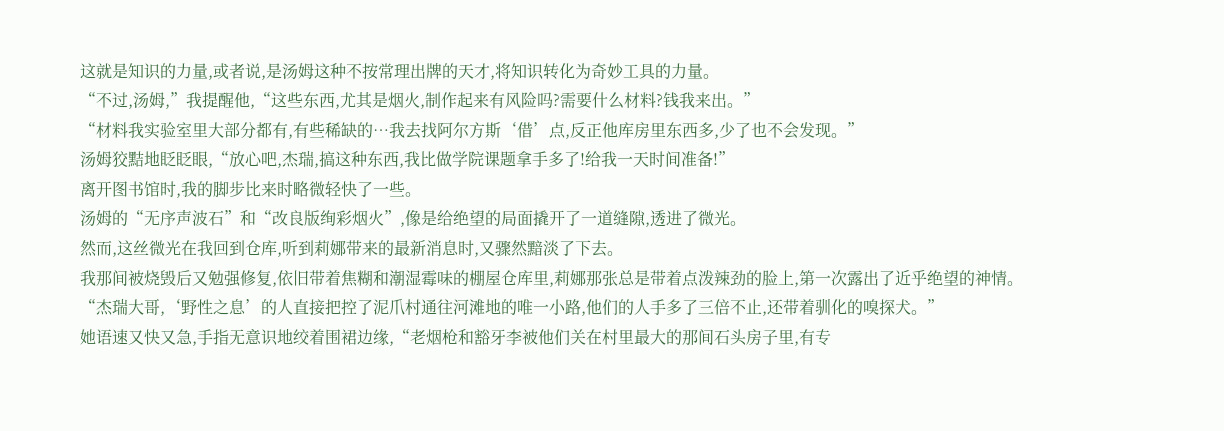这就是知识的力量,或者说,是汤姆这种不按常理出牌的天才,将知识转化为奇妙工具的力量。
“不过,汤姆,”我提醒他,“这些东西,尤其是烟火,制作起来有风险吗?需要什么材料?钱我来出。”
“材料我实验室里大部分都有,有些稀缺的…我去找阿尔方斯‘借’点,反正他库房里东西多,少了也不会发现。”
汤姆狡黠地眨眨眼,“放心吧,杰瑞,搞这种东西,我比做学院课题拿手多了!给我一天时间准备!”
离开图书馆时,我的脚步比来时略微轻快了一些。
汤姆的“无序声波石”和“改良版绚彩烟火”,像是给绝望的局面撬开了一道缝隙,透进了微光。
然而,这丝微光在我回到仓库,听到莉娜带来的最新消息时,又骤然黯淡了下去。
我那间被烧毁后又勉强修复,依旧带着焦糊和潮湿霉味的棚屋仓库里,莉娜那张总是带着点泼辣劲的脸上,第一次露出了近乎绝望的神情。
“杰瑞大哥,‘野性之息’的人直接把控了泥爪村通往河滩地的唯一小路,他们的人手多了三倍不止,还带着驯化的嗅探犬。”
她语速又快又急,手指无意识地绞着围裙边缘,“老烟枪和豁牙李被他们关在村里最大的那间石头房子里,有专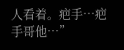人看着。疤手…疤手哥他…”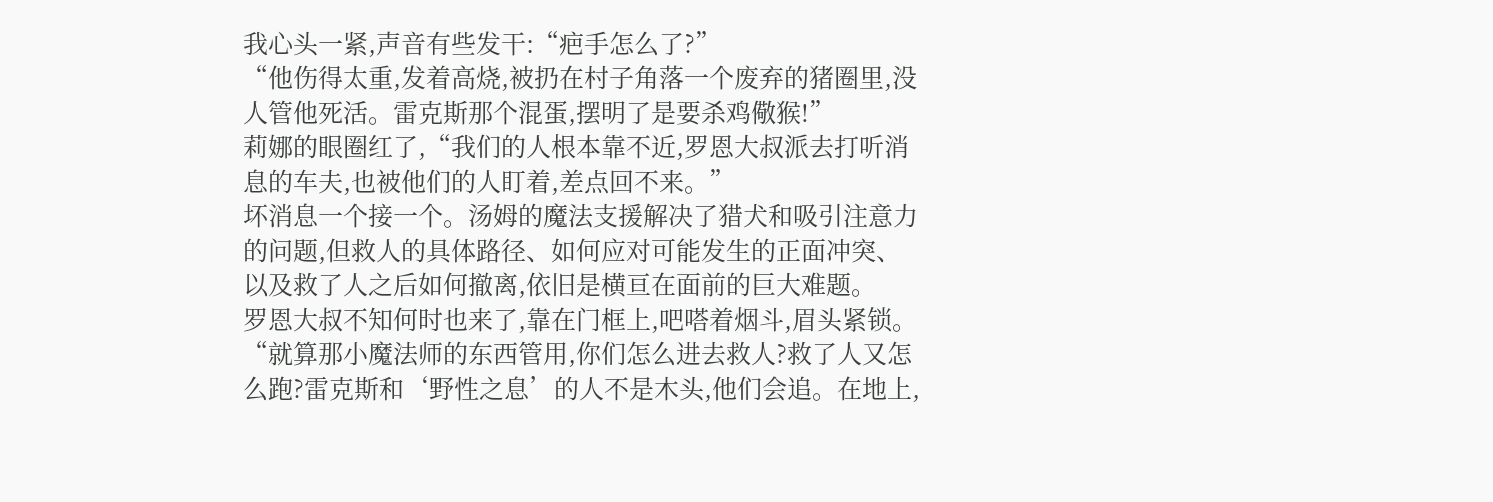我心头一紧,声音有些发干:“疤手怎么了?”
“他伤得太重,发着高烧,被扔在村子角落一个废弃的猪圈里,没人管他死活。雷克斯那个混蛋,摆明了是要杀鸡儆猴!”
莉娜的眼圈红了,“我们的人根本靠不近,罗恩大叔派去打听消息的车夫,也被他们的人盯着,差点回不来。”
坏消息一个接一个。汤姆的魔法支援解决了猎犬和吸引注意力的问题,但救人的具体路径、如何应对可能发生的正面冲突、以及救了人之后如何撤离,依旧是横亘在面前的巨大难题。
罗恩大叔不知何时也来了,靠在门框上,吧嗒着烟斗,眉头紧锁。
“就算那小魔法师的东西管用,你们怎么进去救人?救了人又怎么跑?雷克斯和‘野性之息’的人不是木头,他们会追。在地上,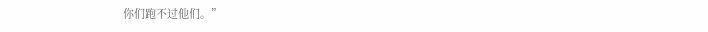你们跑不过他们。”